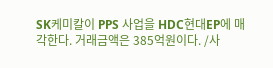SK케미칼이 PPS 사업을 HDC현대EP에 매각한다. 거래금액은 385억원이다. /사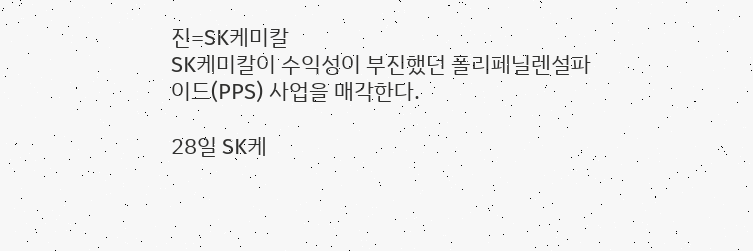진=SK케미칼
SK케미칼이 수익성이 부진했던 폴리페닐렌설파이드(PPS) 사업을 매각한다.

28일 SK케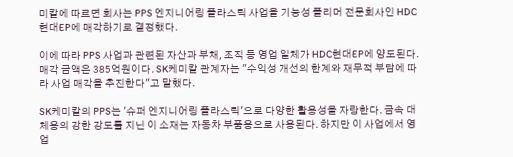미칼에 따르면 회사는 PPS 엔지니어링 플라스틱 사업을 기능성 폴리머 전문회사인 HDC현대EP에 매각하기로 결정했다.

이에 따라 PPS 사업과 관련된 자산과 부채, 조직 등 영업 일체가 HDC현대EP에 양도된다. 매각 금액은 385억원이다. SK케미칼 관계자는 "수익성 개선의 한계와 재무적 부담에 따라 사업 매각을 추진한다"고 말했다.

SK케미칼의 PPS는 '슈퍼 엔지니어링 플라스틱'으로 다양한 활용성을 자랑한다. 금속 대체용의 강한 강도를 지닌 이 소재는 자동차 부품용으로 사용된다. 하지만 이 사업에서 영업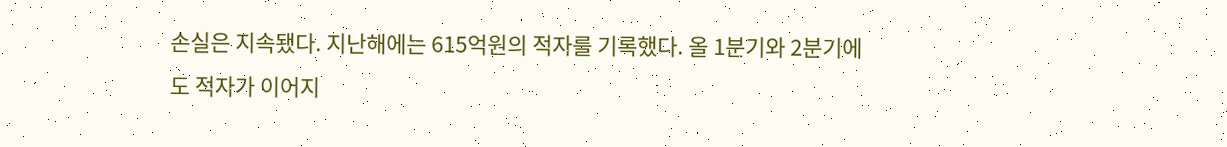손실은 지속됐다. 지난해에는 615억원의 적자를 기록했다. 올 1분기와 2분기에도 적자가 이어지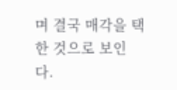며 결국 매각을 택한 것으로 보인다.